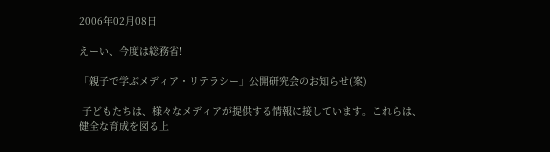2006年02月08日

えーい、今度は総務省!

「親子で学ぶメディア・リテラシー」公開研究会のお知らせ(案)

 子どもたちは、様々なメディアが提供する情報に接しています。これらは、健全な育成を図る上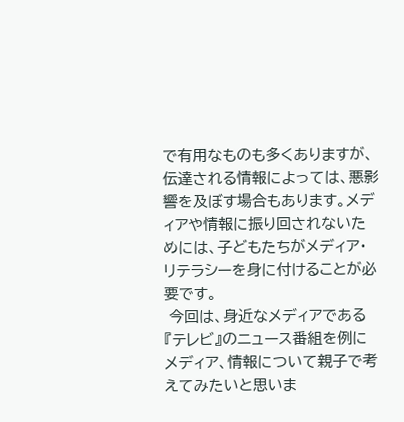で有用なものも多くありますが、伝達される情報によっては、悪影響を及ぼす場合もあります。メディアや情報に振り回されないためには、子どもたちがメディア・リテラシーを身に付けることが必要です。
 今回は、身近なメディアである『テレビ』のニュース番組を例にメディア、情報について親子で考えてみたいと思いま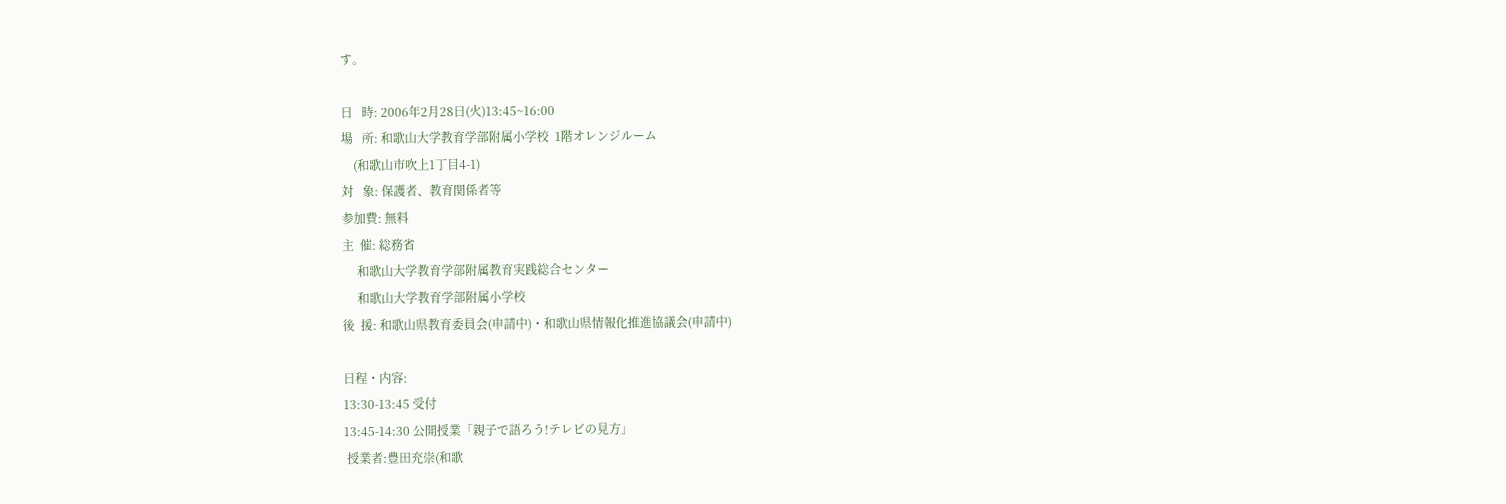す。

日   時: 2006年2月28日(火)13:45~16:00
場   所: 和歌山大学教育学部附属小学校  1階オレンジルーム
    (和歌山市吹上1丁目4-1)
対   象: 保護者、教育関係者等
参加費: 無料
主  催: 総務省
     和歌山大学教育学部附属教育実践総合センター
     和歌山大学教育学部附属小学校
後  援: 和歌山県教育委員会(申請中)・和歌山県情報化推進協議会(申請中)

日程・内容:
13:30-13:45 受付
13:45-14:30 公開授業「親子で語ろう!テレビの見方」
 授業者:豊田充崇(和歌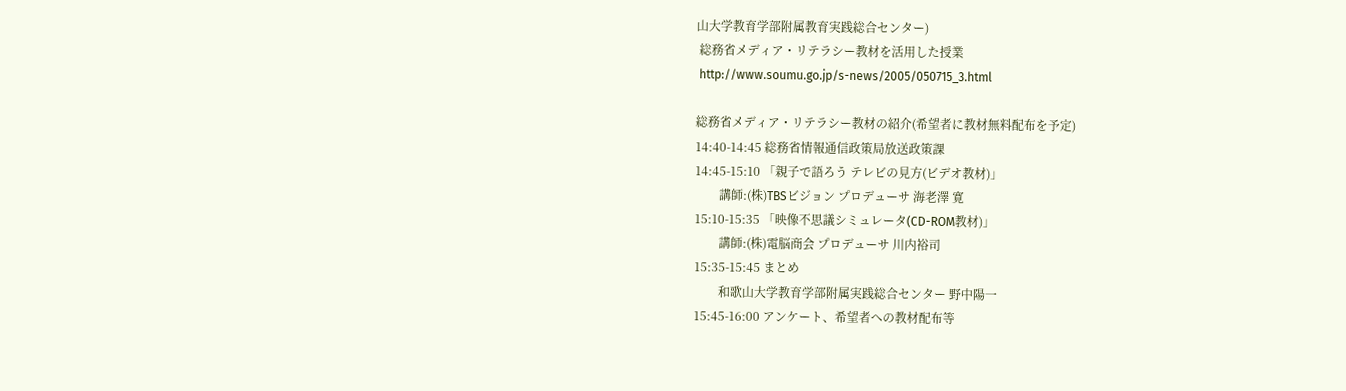山大学教育学部附属教育実践総合センター)
 総務省メディア・リテラシー教材を活用した授業
 http://www.soumu.go.jp/s-news/2005/050715_3.html

総務省メディア・リテラシー教材の紹介(希望者に教材無料配布を予定)
14:40-14:45 総務省情報通信政策局放送政策課
14:45-15:10 「親子で語ろう テレビの見方(ビデオ教材)」
        講師:(株)TBSビジョン プロデューサ 海老澤 寛
15:10-15:35 「映像不思議シミュレータ(CD-ROM教材)」
        講師:(株)電脳商会 プロデューサ 川内裕司
15:35-15:45 まとめ
        和歌山大学教育学部附属実践総合センター 野中陽一
15:45-16:00 アンケート、希望者への教材配布等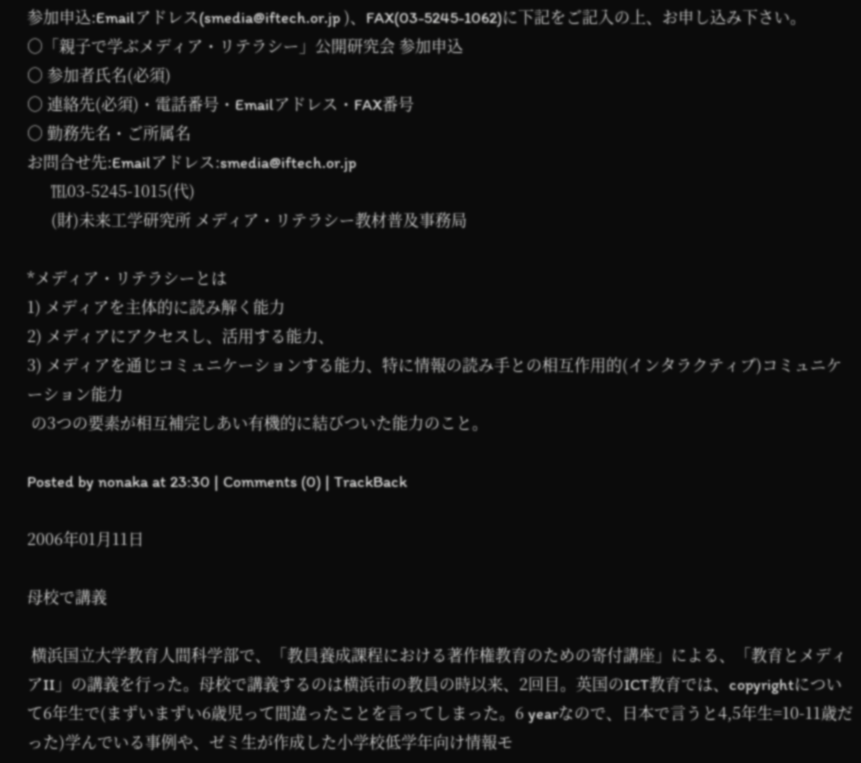参加申込:Emailアドレス(smedia@iftech.or.jp )、FAX(03-5245-1062)に下記をご記入の上、お申し込み下さい。
○「親子で学ぶメディア・リテラシー」公開研究会 参加申込
○ 参加者氏名(必須)
○ 連絡先(必須)・電話番号・Emailアドレス・FAX番号
○ 勤務先名・ご所属名
お問合せ先:Emailアドレス:smedia@iftech.or.jp
      ℡03-5245-1015(代)
      (財)未来工学研究所 メディア・リテラシー教材普及事務局

*メディア・リテラシーとは
1) メディアを主体的に読み解く能力
2) メディアにアクセスし、活用する能力、
3) メディアを通じコミュニケーションする能力、特に情報の読み手との相互作用的(インタラクティブ)コミュニケーション能力
 の3つの要素が相互補完しあい有機的に結びついた能力のこと。

Posted by nonaka at 23:30 | Comments (0) | TrackBack

2006年01月11日

母校で講義

 横浜国立大学教育人間科学部で、「教員養成課程における著作権教育のための寄付講座」による、「教育とメディアII」の講義を行った。母校で講義するのは横浜市の教員の時以来、2回目。英国のICT教育では、copyrightについて6年生で(まずいまずい6歳児って間違ったことを言ってしまった。6 yearなので、日本で言うと4,5年生=10-11歳だった)学んでいる事例や、ゼミ生が作成した小学校低学年向け情報モ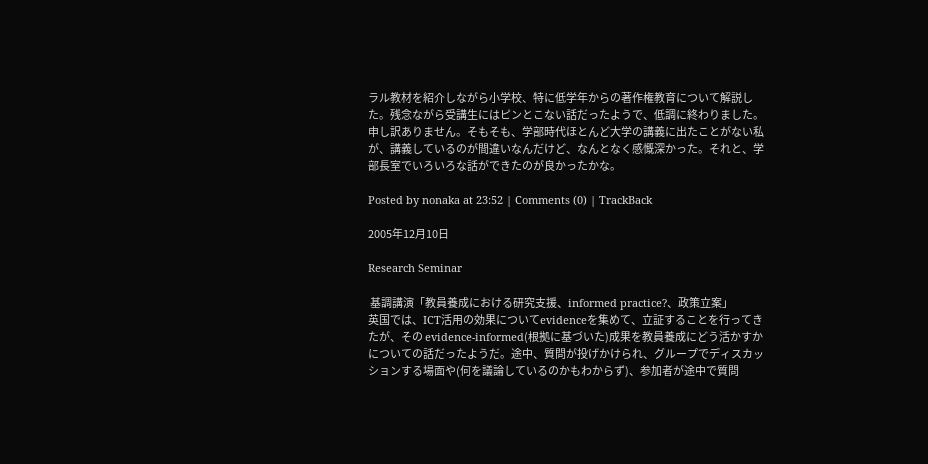ラル教材を紹介しながら小学校、特に低学年からの著作権教育について解説した。残念ながら受講生にはピンとこない話だったようで、低調に終わりました。申し訳ありません。そもそも、学部時代ほとんど大学の講義に出たことがない私が、講義しているのが間違いなんだけど、なんとなく感慨深かった。それと、学部長室でいろいろな話ができたのが良かったかな。

Posted by nonaka at 23:52 | Comments (0) | TrackBack

2005年12月10日

Research Seminar

 基調講演「教員養成における研究支援、informed practice?、政策立案」
英国では、ICT活用の効果についてevidenceを集めて、立証することを行ってきたが、その evidence-informed(根拠に基づいた)成果を教員養成にどう活かすかについての話だったようだ。途中、質問が投げかけられ、グループでディスカッションする場面や(何を議論しているのかもわからず)、参加者が途中で質問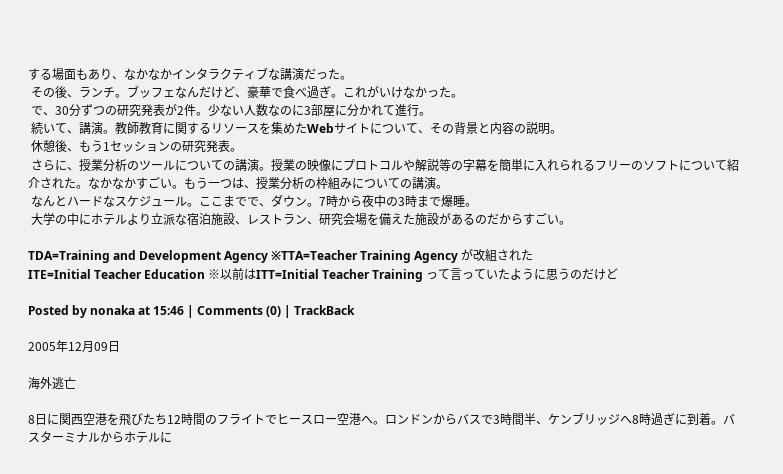する場面もあり、なかなかインタラクティブな講演だった。
 その後、ランチ。ブッフェなんだけど、豪華で食べ過ぎ。これがいけなかった。
 で、30分ずつの研究発表が2件。少ない人数なのに3部屋に分かれて進行。
 続いて、講演。教師教育に関するリソースを集めたWebサイトについて、その背景と内容の説明。
 休憩後、もう1セッションの研究発表。
 さらに、授業分析のツールについての講演。授業の映像にプロトコルや解説等の字幕を簡単に入れられるフリーのソフトについて紹介された。なかなかすごい。もう一つは、授業分析の枠組みについての講演。
 なんとハードなスケジュール。ここまでで、ダウン。7時から夜中の3時まで爆睡。
 大学の中にホテルより立派な宿泊施設、レストラン、研究会場を備えた施設があるのだからすごい。

TDA=Training and Development Agency ※TTA=Teacher Training Agency が改組された
ITE=Initial Teacher Education ※以前はITT=Initial Teacher Training って言っていたように思うのだけど

Posted by nonaka at 15:46 | Comments (0) | TrackBack

2005年12月09日

海外逃亡

8日に関西空港を飛びたち12時間のフライトでヒースロー空港へ。ロンドンからバスで3時間半、ケンブリッジへ8時過ぎに到着。バスターミナルからホテルに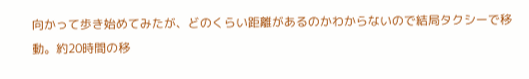向かって歩き始めてみたが、どのくらい距離があるのかわからないので結局タクシーで移動。約20時間の移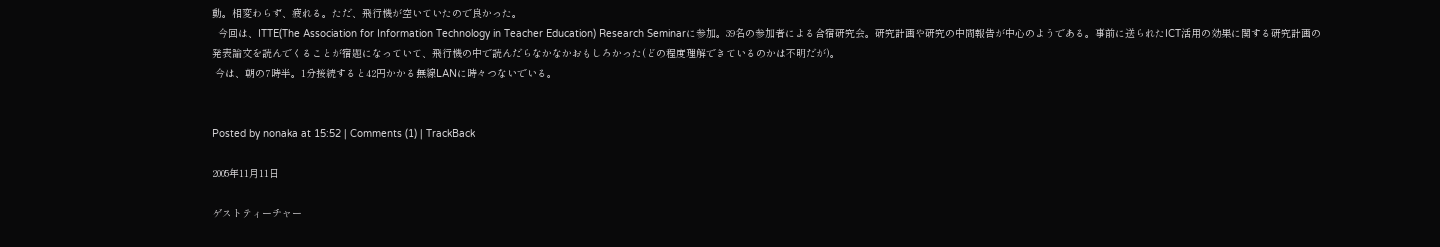動。相変わらず、疲れる。ただ、飛行機が空いていたので良かった。
  今回は、ITTE(The Association for Information Technology in Teacher Education) Research Seminarに参加。39名の参加者による合宿研究会。研究計画や研究の中間報告が中心のようである。事前に送られたICT活用の効果に関する研究計画の発表論文を読んでくることが宿題になっていて、飛行機の中で読んだらなかなかおもしろかった(どの程度理解できているのかは不明だが)。
 今は、朝の7時半。1分接続すると42円かかる無線LANに時々つないでいる。


Posted by nonaka at 15:52 | Comments (1) | TrackBack

2005年11月11日

ゲストティーチャー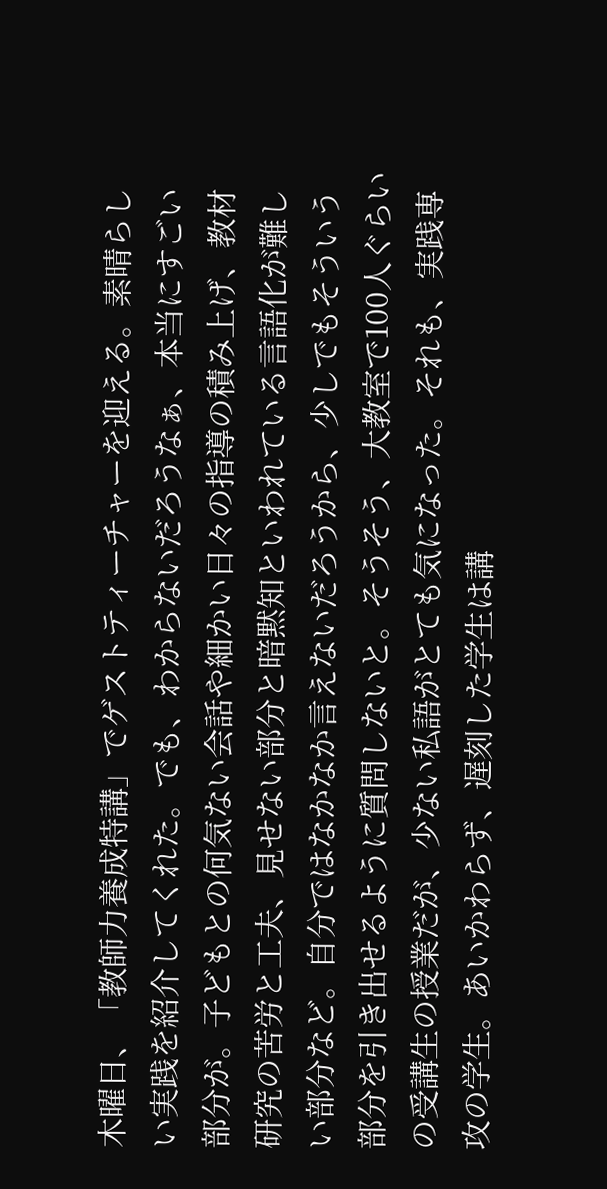木曜日、「教師力養成特講」でゲストティーチャーを迎える。素晴らしい実践を紹介してくれた。でも、わからないだろうなぁ、本当にすごい部分が。子どもとの何気ない会話や細かい日々の指導の積み上げ、教材研究の苦労と工夫、見せない部分と暗黙知といわれている言語化が難しい部分など。自分ではなかなか言えないだろうから、少しでもそういう部分を引き出せるように質問しないと。そうそう、大教室で100人ぐらいの受講生の授業だが、少ない私語がとても気になった。それも、実践専攻の学生。あいかわらず、遅刻した学生は講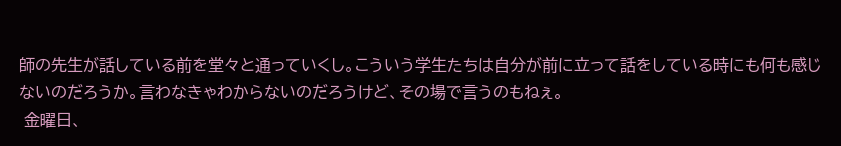師の先生が話している前を堂々と通っていくし。こういう学生たちは自分が前に立って話をしている時にも何も感じないのだろうか。言わなきゃわからないのだろうけど、その場で言うのもねぇ。
 金曜日、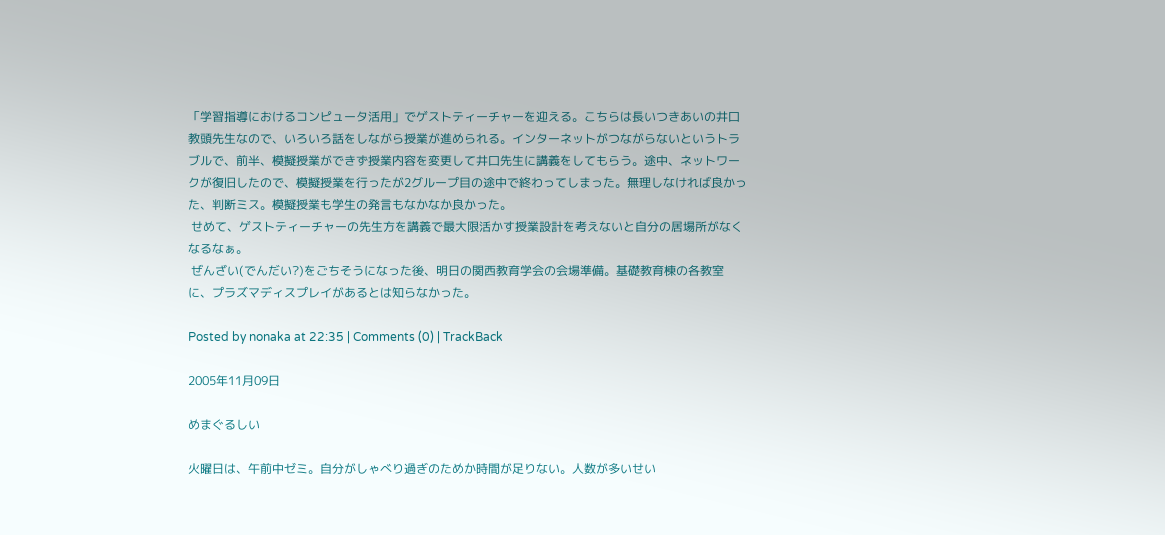「学習指導におけるコンピュータ活用」でゲストティーチャーを迎える。こちらは長いつきあいの井口教頭先生なので、いろいろ話をしながら授業が進められる。インターネットがつながらないというトラブルで、前半、模擬授業ができず授業内容を変更して井口先生に講義をしてもらう。途中、ネットワークが復旧したので、模擬授業を行ったが2グループ目の途中で終わってしまった。無理しなければ良かった、判断ミス。模擬授業も学生の発言もなかなか良かった。
 せめて、ゲストティーチャーの先生方を講義で最大限活かす授業設計を考えないと自分の居場所がなくなるなぁ。
 ぜんざい(でんだい?)をごちそうになった後、明日の関西教育学会の会場準備。基礎教育棟の各教室に、プラズマディスプレイがあるとは知らなかった。

Posted by nonaka at 22:35 | Comments (0) | TrackBack

2005年11月09日

めまぐるしい

火曜日は、午前中ゼミ。自分がしゃべり過ぎのためか時間が足りない。人数が多いせい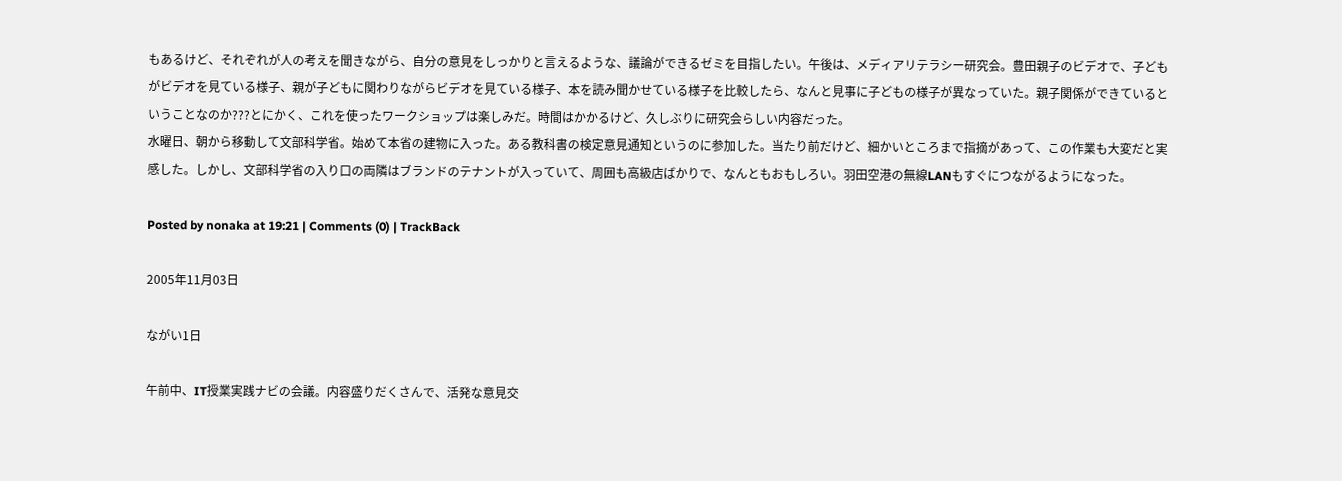もあるけど、それぞれが人の考えを聞きながら、自分の意見をしっかりと言えるような、議論ができるゼミを目指したい。午後は、メディアリテラシー研究会。豊田親子のビデオで、子どもがビデオを見ている様子、親が子どもに関わりながらビデオを見ている様子、本を読み聞かせている様子を比較したら、なんと見事に子どもの様子が異なっていた。親子関係ができているということなのか???とにかく、これを使ったワークショップは楽しみだ。時間はかかるけど、久しぶりに研究会らしい内容だった。
水曜日、朝から移動して文部科学省。始めて本省の建物に入った。ある教科書の検定意見通知というのに参加した。当たり前だけど、細かいところまで指摘があって、この作業も大変だと実感した。しかし、文部科学省の入り口の両隣はブランドのテナントが入っていて、周囲も高級店ばかりで、なんともおもしろい。羽田空港の無線LANもすぐにつながるようになった。

Posted by nonaka at 19:21 | Comments (0) | TrackBack

2005年11月03日

ながい1日

午前中、IT授業実践ナビの会議。内容盛りだくさんで、活発な意見交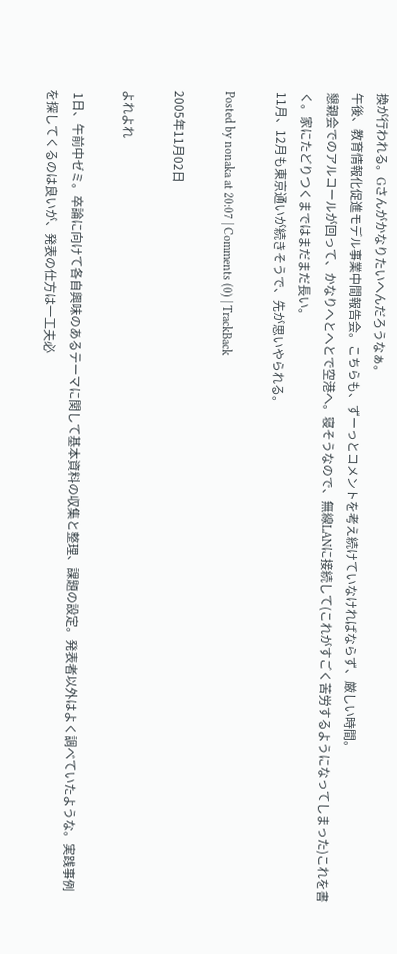換が行われる。Gさんがかなりたいへんだろうなぁ。
午後、教育情報化促進モデル事業中間報告会。こちらも、ずーっとコメントを考え続けていなければならず、厳しい時間。
懇親会でのアルコールが回って、かなりへとへとで空港へ。寝そうなので、無線LANに接続して(これがすごく苦労するようになってしまった)これを書く。家にたどりつくまではまだまだ長い。
11月、12月も東京通いが続きそうで、先が思いやられる。

Posted by nonaka at 20:07 | Comments (0) | TrackBack

2005年11月02日

よれよれ

 1日、午前中ゼミ。卒論に向けて各自興味のあるテーマに関して基本資料の収集と整理、課題の設定。発表者以外はよく調べていたような。実践事例を探してくるのは良いが、発表の仕方は一工夫必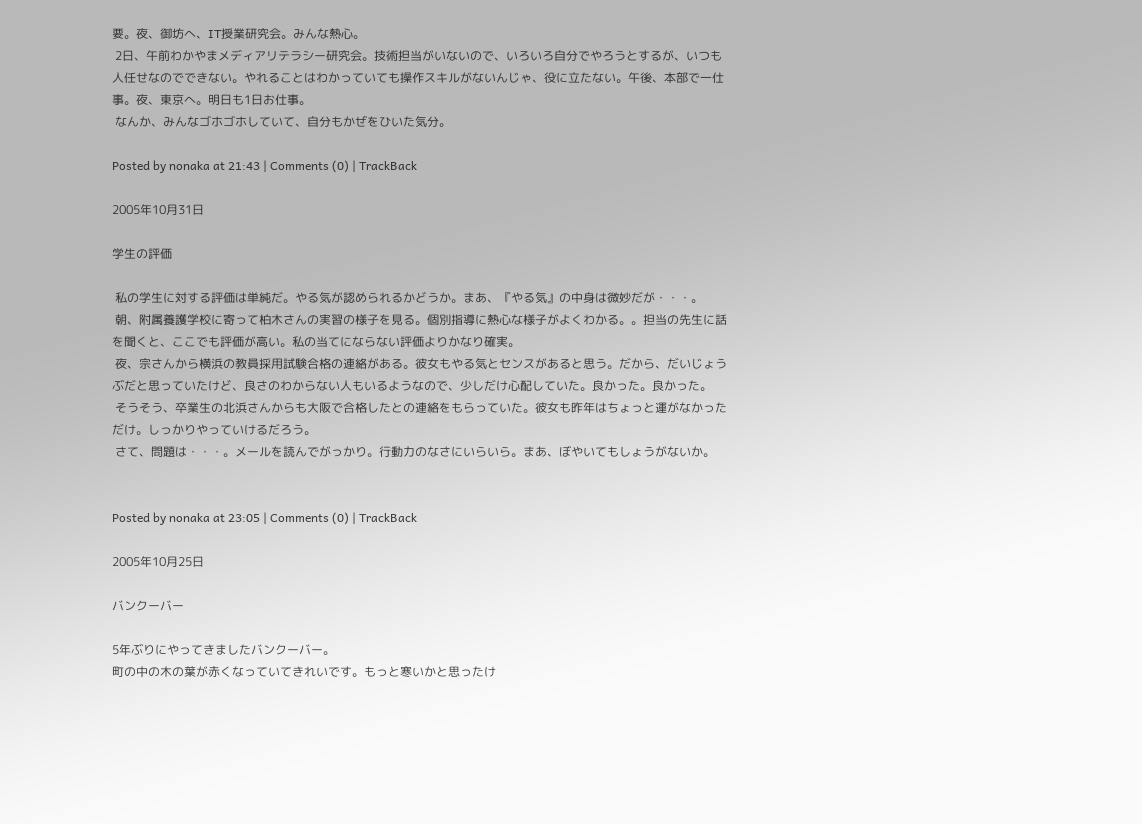要。夜、御坊へ、IT授業研究会。みんな熱心。
 2日、午前わかやまメディアリテラシー研究会。技術担当がいないので、いろいろ自分でやろうとするが、いつも人任せなのでできない。やれることはわかっていても操作スキルがないんじゃ、役に立たない。午後、本部で一仕事。夜、東京へ。明日も1日お仕事。
 なんか、みんなゴホゴホしていて、自分もかぜをひいた気分。

Posted by nonaka at 21:43 | Comments (0) | TrackBack

2005年10月31日

学生の評価

 私の学生に対する評価は単純だ。やる気が認められるかどうか。まあ、『やる気』の中身は微妙だが・・・。
 朝、附属養護学校に寄って柏木さんの実習の様子を見る。個別指導に熱心な様子がよくわかる。。担当の先生に話を聞くと、ここでも評価が高い。私の当てにならない評価よりかなり確実。
 夜、宗さんから横浜の教員採用試験合格の連絡がある。彼女もやる気とセンスがあると思う。だから、だいじょうぶだと思っていたけど、良さのわからない人もいるようなので、少しだけ心配していた。良かった。良かった。
 そうそう、卒業生の北浜さんからも大阪で合格したとの連絡をもらっていた。彼女も昨年はちょっと運がなかっただけ。しっかりやっていけるだろう。
 さて、問題は・・・。メールを読んでがっかり。行動力のなさにいらいら。まあ、ぼやいてもしょうがないか。


Posted by nonaka at 23:05 | Comments (0) | TrackBack

2005年10月25日

バンクーバー

5年ぶりにやってきましたバンクーバー。
町の中の木の葉が赤くなっていてきれいです。もっと寒いかと思ったけ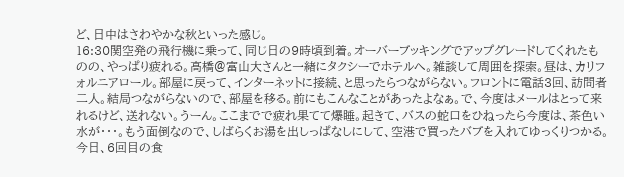ど、日中はさわやかな秋といった感じ。
16:30関空発の飛行機に乗って、同じ日の9時頃到着。オーバーブッキングでアップグレードしてくれたものの、やっぱり疲れる。高橋@富山大さんと一緒にタクシーでホテルへ。雑談して周囲を探索。昼は、カリフォルニアロール。部屋に戻って、インターネットに接続、と思ったらつながらない。フロントに電話3回、訪問者二人。結局つながらないので、部屋を移る。前にもこんなことがあったよなぁ。で、今度はメールはとって来れるけど、送れない。うーん。ここまでで疲れ果てて爆睡。起きて、バスの蛇口をひねったら今度は、茶色い水が・・・。もう面倒なので、しばらくお湯を出しっぱなしにして、空港で買ったバブを入れてゆっくりつかる。今日、6回目の食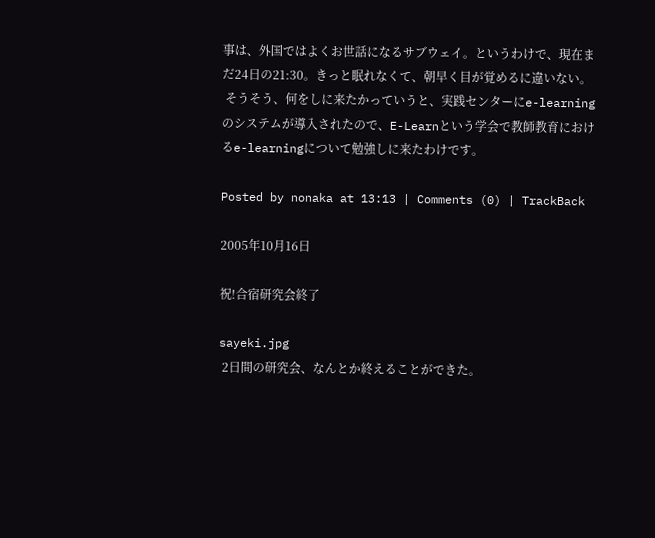事は、外国ではよくお世話になるサブウェイ。というわけで、現在まだ24日の21:30。きっと眠れなくて、朝早く目が覚めるに違いない。
 そうそう、何をしに来たかっていうと、実践センターにe-learningのシステムが導入されたので、E-Learnという学会で教師教育におけるe-learningについて勉強しに来たわけです。

Posted by nonaka at 13:13 | Comments (0) | TrackBack

2005年10月16日

祝!合宿研究会終了

sayeki.jpg
 2日間の研究会、なんとか終えることができた。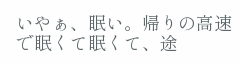いやぁ、眠い。帰りの高速で眠くて眠くて、途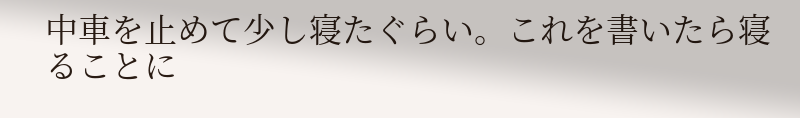中車を止めて少し寝たぐらい。これを書いたら寝ることに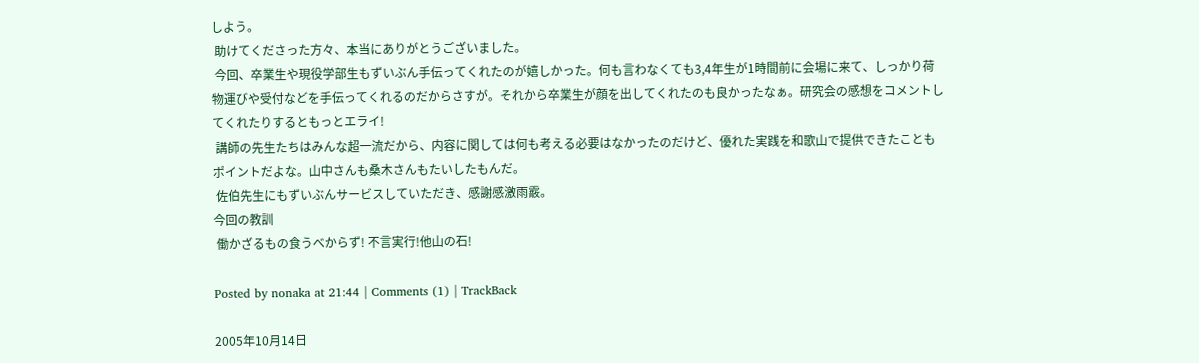しよう。
 助けてくださった方々、本当にありがとうございました。
 今回、卒業生や現役学部生もずいぶん手伝ってくれたのが嬉しかった。何も言わなくても3,4年生が1時間前に会場に来て、しっかり荷物運びや受付などを手伝ってくれるのだからさすが。それから卒業生が顔を出してくれたのも良かったなぁ。研究会の感想をコメントしてくれたりするともっとエライ!
 講師の先生たちはみんな超一流だから、内容に関しては何も考える必要はなかったのだけど、優れた実践を和歌山で提供できたこともポイントだよな。山中さんも桑木さんもたいしたもんだ。
 佐伯先生にもずいぶんサービスしていただき、感謝感激雨霰。
今回の教訓
 働かざるもの食うべからず! 不言実行!他山の石!

Posted by nonaka at 21:44 | Comments (1) | TrackBack

2005年10月14日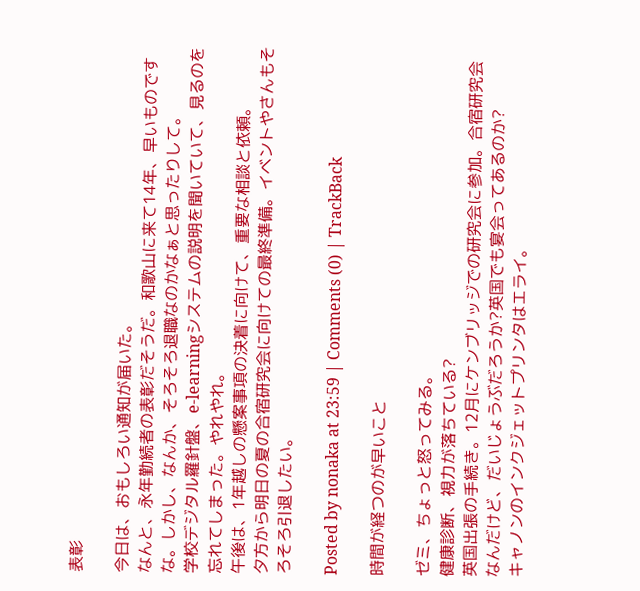表彰

今日は、おもしろい通知が届いた。
なんと、永年勤続者の表彰だそうだ。和歌山に来て14年、早いものですな。しかし、なんか、そろそろ退職なのかなぁと思ったりして。
学校デジタル羅針盤、e-learningシステムの説明を聞いていて、見るのを忘れてしまった。やれやれ。
午後は、1年越しの懸案事項の決着に向けて、重要な相談と依頼。
夕方から明日の夏の合宿研究会に向けての最終準備。イベントやさんもそろそろ引退したい。

Posted by nonaka at 23:59 | Comments (0) | TrackBack

時間が経つのが早いこと

ゼミ、ちょっと怒ってみる。
健康診断、視力が落ちている?
英国出張の手続き。12月にケンブリッジでの研究会に参加。合宿研究会なんだけど、だいじょうぶだろうか?英国でも宴会ってあるのか?
キャノンのインクジェットプリンタはエライ。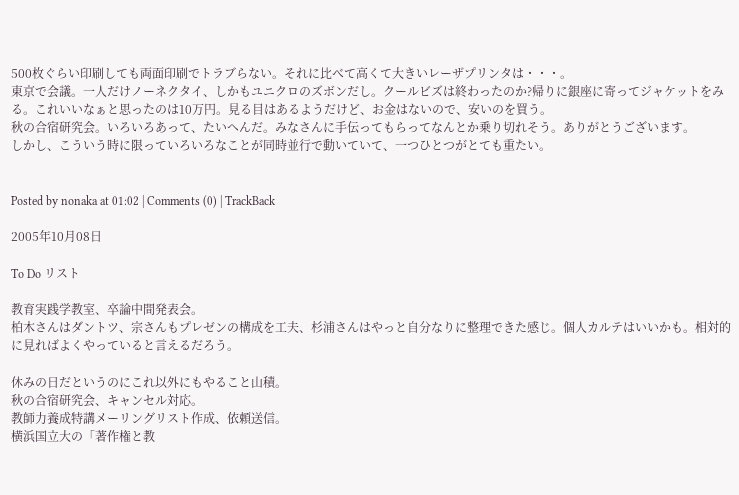500枚ぐらい印刷しても両面印刷でトラブらない。それに比べて高くて大きいレーザプリンタは・・・。
東京で会議。一人だけノーネクタイ、しかもユニクロのズボンだし。クールビズは終わったのか?帰りに銀座に寄ってジャケットをみる。これいいなぁと思ったのは10万円。見る目はあるようだけど、お金はないので、安いのを買う。
秋の合宿研究会。いろいろあって、たいへんだ。みなさんに手伝ってもらってなんとか乗り切れそう。ありがとうございます。
しかし、こういう時に限っていろいろなことが同時並行で動いていて、一つひとつがとても重たい。


Posted by nonaka at 01:02 | Comments (0) | TrackBack

2005年10月08日

To Do リスト

教育実践学教室、卒論中間発表会。
柏木さんはダントツ、宗さんもプレゼンの構成を工夫、杉浦さんはやっと自分なりに整理できた感じ。個人カルテはいいかも。相対的に見ればよくやっていると言えるだろう。

休みの日だというのにこれ以外にもやること山積。
秋の合宿研究会、キャンセル対応。
教師力養成特講メーリングリスト作成、依頼送信。
横浜国立大の「著作権と教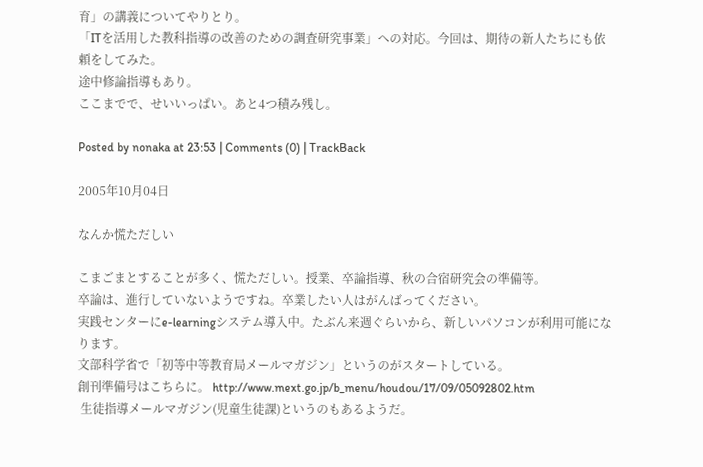育」の講義についてやりとり。
「ITを活用した教科指導の改善のための調査研究事業」への対応。今回は、期待の新人たちにも依頼をしてみた。
途中修論指導もあり。
ここまでで、せいいっぱい。あと4つ積み残し。

Posted by nonaka at 23:53 | Comments (0) | TrackBack

2005年10月04日

なんか慌ただしい

こまごまとすることが多く、慌ただしい。授業、卒論指導、秋の合宿研究会の準備等。
卒論は、進行していないようですね。卒業したい人はがんばってください。
実践センターにe-learningシステム導入中。たぶん来週ぐらいから、新しいパソコンが利用可能になります。
文部科学省で「初等中等教育局メールマガジン」というのがスタートしている。
創刊準備号はこちらに。 http://www.mext.go.jp/b_menu/houdou/17/09/05092802.htm
 生徒指導メールマガジン(児童生徒課)というのもあるようだ。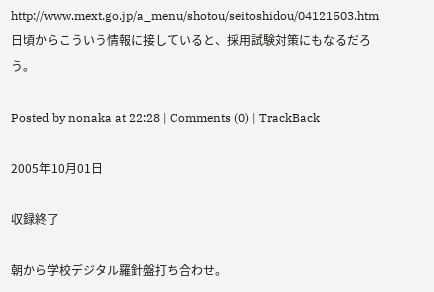http://www.mext.go.jp/a_menu/shotou/seitoshidou/04121503.htm
日頃からこういう情報に接していると、採用試験対策にもなるだろう。

Posted by nonaka at 22:28 | Comments (0) | TrackBack

2005年10月01日

収録終了

朝から学校デジタル羅針盤打ち合わせ。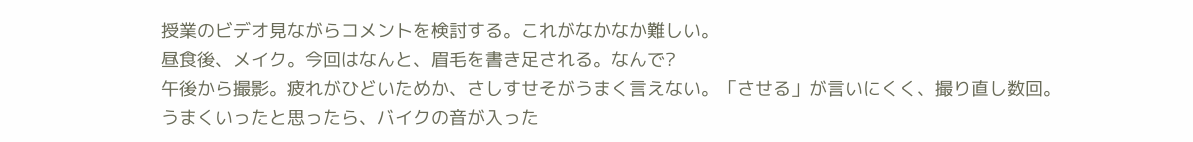授業のビデオ見ながらコメントを検討する。これがなかなか難しい。
昼食後、メイク。今回はなんと、眉毛を書き足される。なんで?
午後から撮影。疲れがひどいためか、さしすせそがうまく言えない。「させる」が言いにくく、撮り直し数回。
うまくいったと思ったら、バイクの音が入った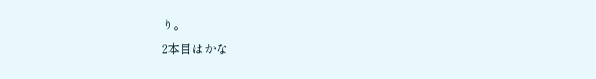り。
2本目はかな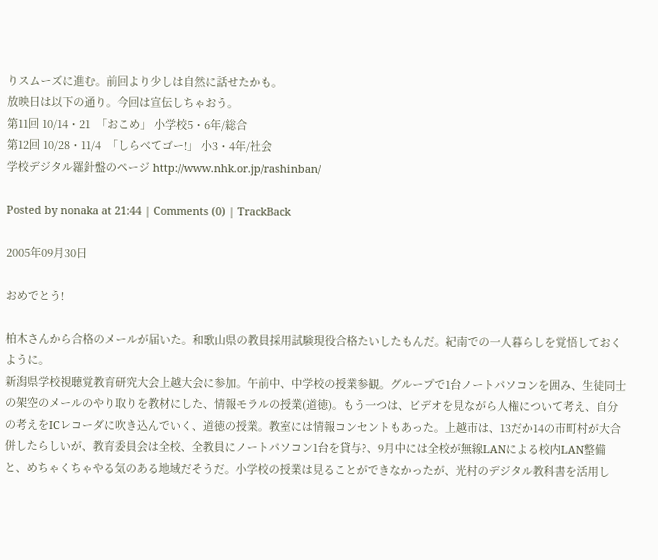りスムーズに進む。前回より少しは自然に話せたかも。
放映日は以下の通り。今回は宣伝しちゃおう。
第11回 10/14・21  「おこめ」 小学校5・6年/総合
第12回 10/28・11/4  「しらべてゴー!」 小3・4年/社会
学校デジタル羅針盤のページ http://www.nhk.or.jp/rashinban/

Posted by nonaka at 21:44 | Comments (0) | TrackBack

2005年09月30日

おめでとう!

柏木さんから合格のメールが届いた。和歌山県の教員採用試験現役合格たいしたもんだ。紀南での一人暮らしを覚悟しておくように。
新潟県学校視聴覚教育研究大会上越大会に参加。午前中、中学校の授業参観。グループで1台ノートパソコンを囲み、生徒同士の架空のメールのやり取りを教材にした、情報モラルの授業(道徳)。もう一つは、ビデオを見ながら人権について考え、自分の考えをICレコーダに吹き込んでいく、道徳の授業。教室には情報コンセントもあった。上越市は、13だか14の市町村が大合併したらしいが、教育委員会は全校、全教員にノートパソコン1台を貸与?、9月中には全校が無線LANによる校内LAN整備と、めちゃくちゃやる気のある地域だそうだ。小学校の授業は見ることができなかったが、光村のデジタル教科書を活用し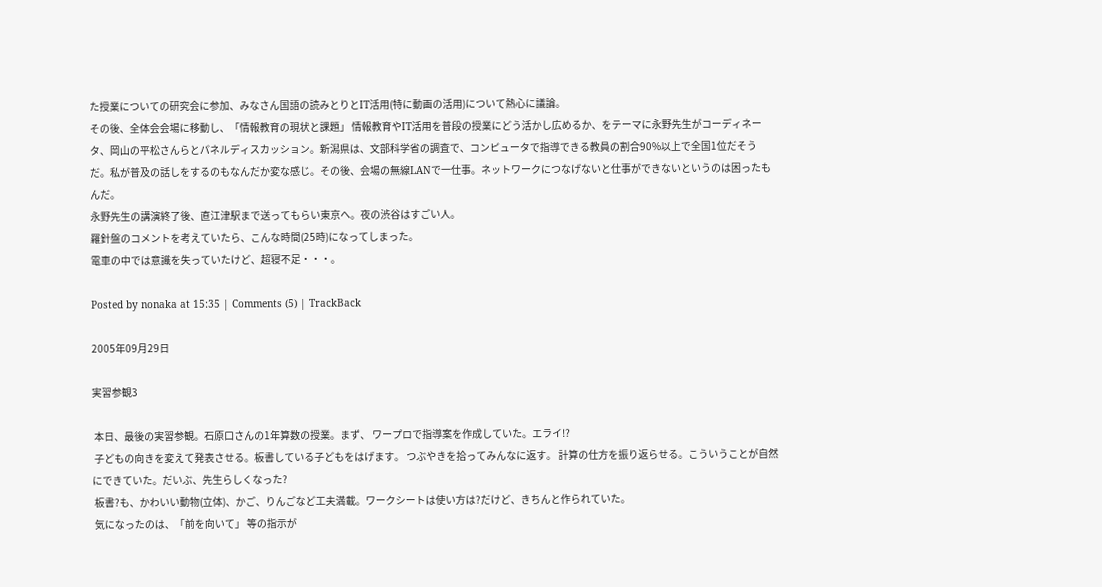た授業についての研究会に参加、みなさん国語の読みとりとIT活用(特に動画の活用)について熱心に議論。
その後、全体会会場に移動し、「情報教育の現状と課題」 情報教育やIT活用を普段の授業にどう活かし広めるか、をテーマに永野先生がコーディネータ、岡山の平松さんらとパネルディスカッション。新潟県は、文部科学省の調査で、コンピュータで指導できる教員の割合90%以上で全国1位だそうだ。私が普及の話しをするのもなんだか変な感じ。その後、会場の無線LANで一仕事。ネットワークにつなげないと仕事ができないというのは困ったもんだ。
永野先生の講演終了後、直江津駅まで送ってもらい東京へ。夜の渋谷はすごい人。
羅針盤のコメントを考えていたら、こんな時間(25時)になってしまった。
電車の中では意識を失っていたけど、超寝不足・・・。

Posted by nonaka at 15:35 | Comments (5) | TrackBack

2005年09月29日

実習参観3

 本日、最後の実習参観。石原口さんの1年算数の授業。まず、 ワープロで指導案を作成していた。エライ!?
 子どもの向きを変えて発表させる。板書している子どもをはげます。 つぶやきを拾ってみんなに返す。 計算の仕方を振り返らせる。こういうことが自然にできていた。だいぶ、先生らしくなった?
 板書?も、かわいい動物(立体)、かご、りんごなど工夫満載。ワークシートは使い方は?だけど、きちんと作られていた。
 気になったのは、「前を向いて」 等の指示が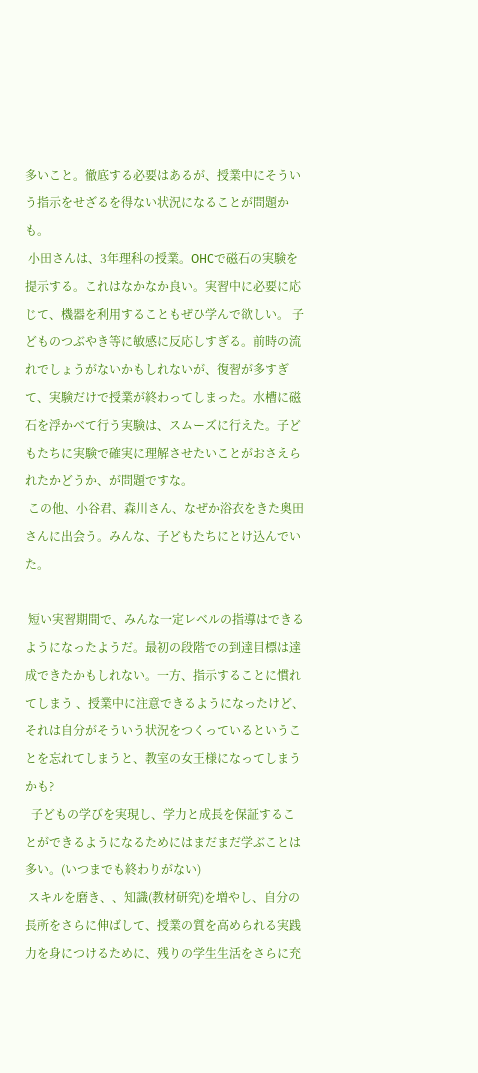多いこと。徹底する必要はあるが、授業中にそういう指示をせざるを得ない状況になることが問題かも。
 小田さんは、3年理科の授業。OHCで磁石の実験を提示する。これはなかなか良い。実習中に必要に応じて、機器を利用することもぜひ学んで欲しい。 子どものつぶやき等に敏感に反応しすぎる。前時の流れでしょうがないかもしれないが、復習が多すぎて、実験だけで授業が終わってしまった。水槽に磁石を浮かべて行う実験は、スムーズに行えた。子どもたちに実験で確実に理解させたいことがおさえられたかどうか、が問題ですな。
 この他、小谷君、森川さん、なぜか浴衣をきた奥田さんに出会う。みんな、子どもたちにとけ込んでいた。

 短い実習期間で、みんな一定レベルの指導はできるようになったようだ。最初の段階での到達目標は達成できたかもしれない。一方、指示することに慣れてしまう 、授業中に注意できるようになったけど、それは自分がそういう状況をつくっているということを忘れてしまうと、教室の女王様になってしまうかも?
  子どもの学びを実現し、学力と成長を保証することができるようになるためにはまだまだ学ぶことは多い。(いつまでも終わりがない)
 スキルを磨き、、知識(教材研究)を増やし、自分の長所をさらに伸ばして、授業の質を高められる実践力を身につけるために、残りの学生生活をさらに充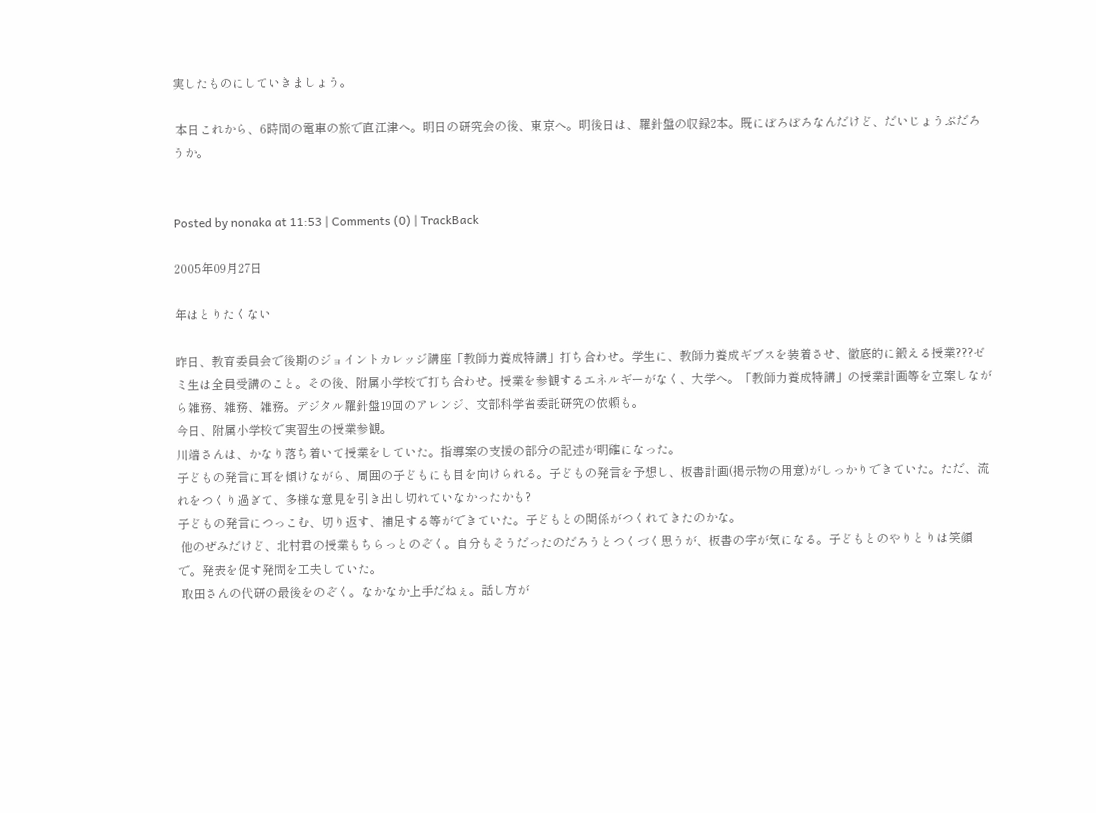実したものにしていきましょう。

 本日これから、6時間の電車の旅で直江津へ。明日の研究会の後、東京へ。明後日は、羅針盤の収録2本。既にぼろぼろなんだけど、だいじょうぶだろうか。


Posted by nonaka at 11:53 | Comments (0) | TrackBack

2005年09月27日

年はとりたくない

昨日、教育委員会で後期のジョイントカレッジ講座「教師力養成特講」打ち合わせ。学生に、教師力養成ギブスを装着させ、徹底的に鍛える授業???ゼミ生は全員受講のこと。その後、附属小学校で打ち合わせ。授業を参観するエネルギーがなく、大学へ。「教師力養成特講」の授業計画等を立案しながら雑務、雑務、雑務。デジタル羅針盤19回のアレンジ、文部科学省委託研究の依頼も。
今日、附属小学校で実習生の授業参観。
川端さんは、かなり落ち着いて授業をしていた。指導案の支援の部分の記述が明確になった。
子どもの発言に耳を傾けながら、周囲の子どもにも目を向けられる。子どもの発言を予想し、板書計画(掲示物の用意)がしっかりできていた。ただ、流れをつくり過ぎて、多様な意見を引き出し切れていなかったかも?
子どもの発言につっこむ、切り返す、補足する等ができていた。子どもとの関係がつくれてきたのかな。
 他のぜみだけど、北村君の授業もちらっとのぞく。自分もそうだったのだろうとつくづく思うが、板書の字が気になる。子どもとのやりとりは笑顔で。発表を促す発問を工夫していた。
 取田さんの代研の最後をのぞく。なかなか上手だねぇ。話し方が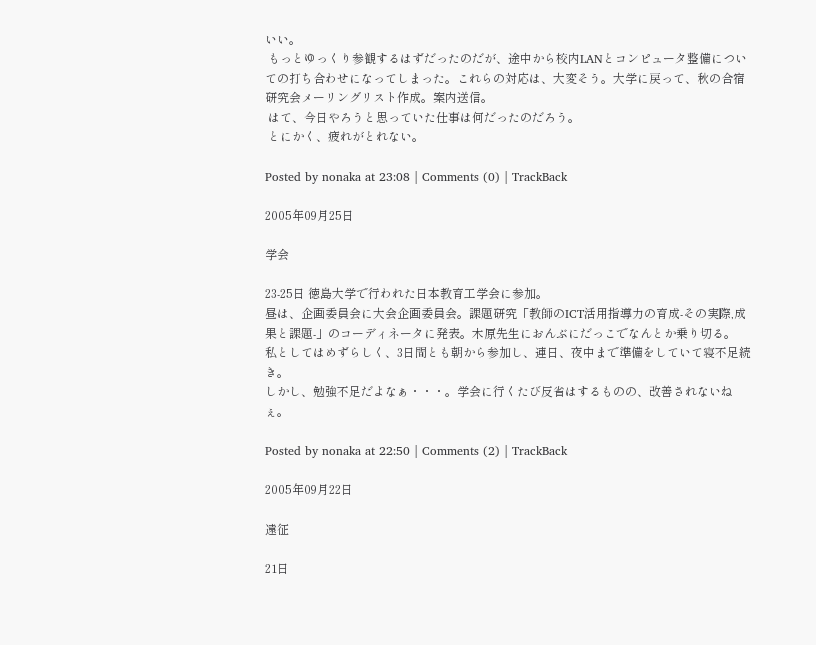いい。
 もっとゆっくり参観するはずだったのだが、途中から校内LANとコンピュータ整備についての打ち合わせになってしまった。これらの対応は、大変そう。大学に戻って、秋の合宿研究会メーリングリスト作成。案内送信。
 はて、今日やろうと思っていた仕事は何だったのだろう。
 とにかく、疲れがとれない。

Posted by nonaka at 23:08 | Comments (0) | TrackBack

2005年09月25日

学会

23-25日 徳島大学で行われた日本教育工学会に参加。
昼は、企画委員会に大会企画委員会。課題研究「教師のICT活用指導力の育成-その実際,成果と課題-」のコーディネータに発表。木原先生におんぶにだっこでなんとか乗り切る。
私としてはめずらしく、3日間とも朝から参加し、連日、夜中まで準備をしていて寝不足続き。
しかし、勉強不足だよなぁ・・・。学会に行くたび反省はするものの、改善されないねぇ。

Posted by nonaka at 22:50 | Comments (2) | TrackBack

2005年09月22日

遠征

21日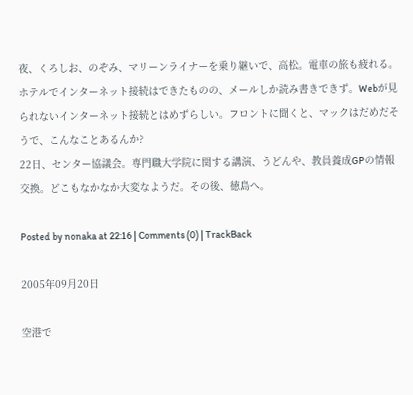夜、くろしお、のぞみ、マリーンライナーを乗り継いで、高松。電車の旅も疲れる。
ホテルでインターネット接続はできたものの、メールしか読み書きできず。Webが見られないインターネット接続とはめずらしい。フロントに聞くと、マックはだめだそうで、こんなことあるんか?
22日、センター協議会。専門職大学院に関する講演、うどんや、教員養成GPの情報交換。どこもなかなか大変なようだ。その後、徳島へ。

Posted by nonaka at 22:16 | Comments (0) | TrackBack

2005年09月20日

空港で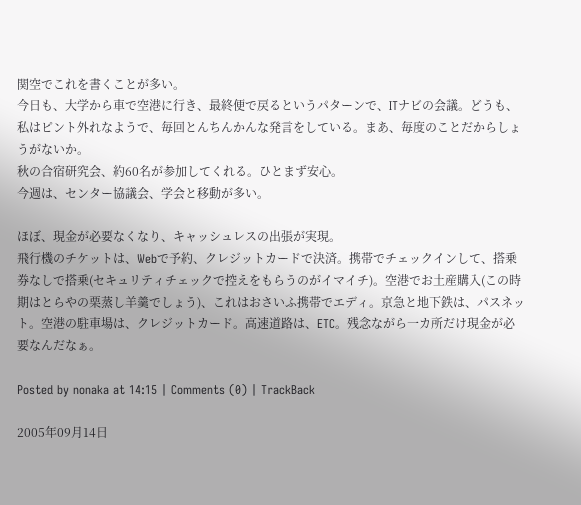関空でこれを書くことが多い。
今日も、大学から車で空港に行き、最終便で戻るというパターンで、ITナビの会議。どうも、私はピント外れなようで、毎回とんちんかんな発言をしている。まあ、毎度のことだからしょうがないか。
秋の合宿研究会、約60名が参加してくれる。ひとまず安心。
今週は、センター協議会、学会と移動が多い。

ほぼ、現金が必要なくなり、キャッシュレスの出張が実現。
飛行機のチケットは、Webで予約、クレジットカードで決済。携帯でチェックインして、搭乗券なしで搭乗(セキュリティチェックで控えをもらうのがイマイチ)。空港でお土産購入(この時期はとらやの栗蒸し羊羹でしょう)、これはおさいふ携帯でエディ。京急と地下鉄は、パスネット。空港の駐車場は、クレジットカード。高速道路は、ETC。残念ながら一カ所だけ現金が必要なんだなぁ。

Posted by nonaka at 14:15 | Comments (0) | TrackBack

2005年09月14日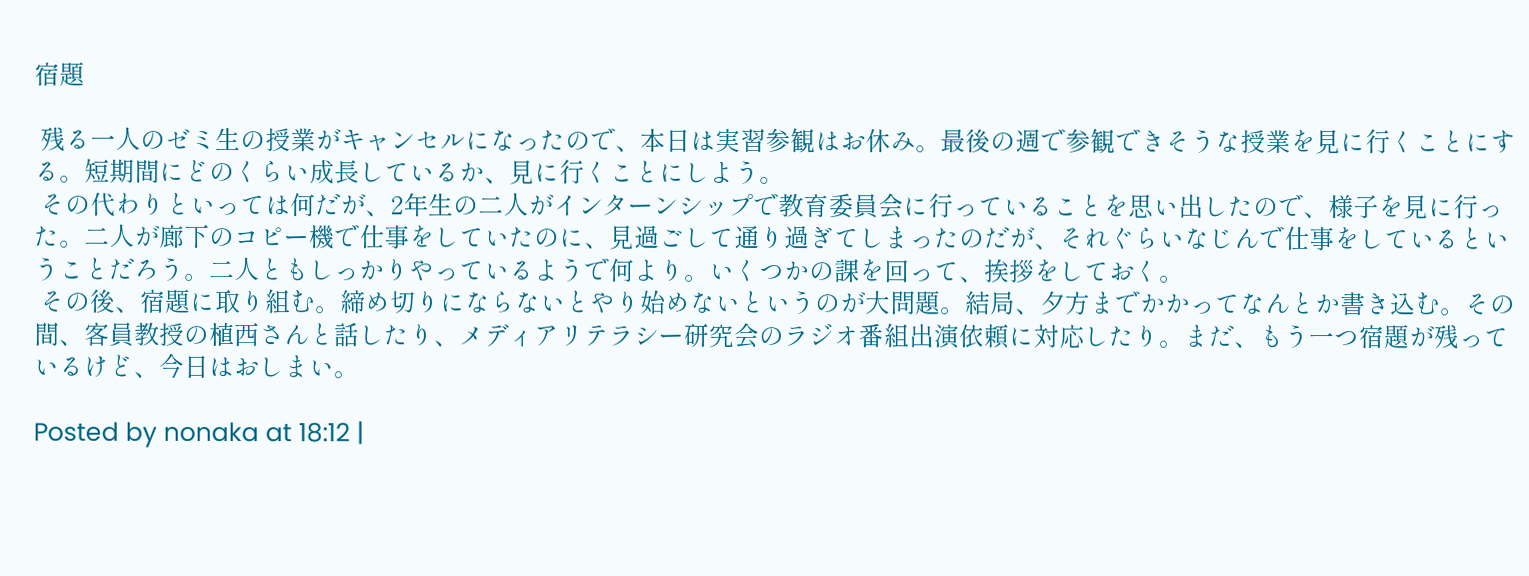宿題

 残る一人のゼミ生の授業がキャンセルになったので、本日は実習参観はお休み。最後の週で参観できそうな授業を見に行くことにする。短期間にどのくらい成長しているか、見に行くことにしよう。
 その代わりといっては何だが、2年生の二人がインターンシップで教育委員会に行っていることを思い出したので、様子を見に行った。二人が廊下のコピー機で仕事をしていたのに、見過ごして通り過ぎてしまったのだが、それぐらいなじんで仕事をしているということだろう。二人ともしっかりやっているようで何より。いくつかの課を回って、挨拶をしておく。
 その後、宿題に取り組む。締め切りにならないとやり始めないというのが大問題。結局、夕方までかかってなんとか書き込む。その間、客員教授の植西さんと話したり、メディアリテラシー研究会のラジオ番組出演依頼に対応したり。まだ、もう一つ宿題が残っているけど、今日はおしまい。

Posted by nonaka at 18:12 |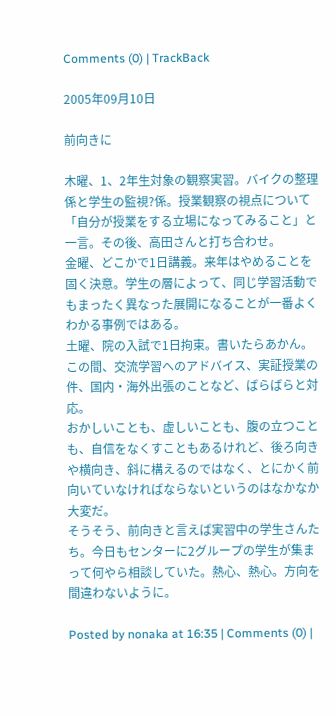Comments (0) | TrackBack

2005年09月10日

前向きに

木曜、1、2年生対象の観察実習。バイクの整理係と学生の監視?係。授業観察の視点について「自分が授業をする立場になってみること」と一言。その後、高田さんと打ち合わせ。
金曜、どこかで1日講義。来年はやめることを固く決意。学生の層によって、同じ学習活動でもまったく異なった展開になることが一番よくわかる事例ではある。
土曜、院の入試で1日拘束。書いたらあかん。
この間、交流学習へのアドバイス、実証授業の件、国内・海外出張のことなど、ばらばらと対応。
おかしいことも、虚しいことも、腹の立つことも、自信をなくすこともあるけれど、後ろ向きや横向き、斜に構えるのではなく、とにかく前向いていなければならないというのはなかなか大変だ。
そうそう、前向きと言えば実習中の学生さんたち。今日もセンターに2グループの学生が集まって何やら相談していた。熱心、熱心。方向を間違わないように。

Posted by nonaka at 16:35 | Comments (0) |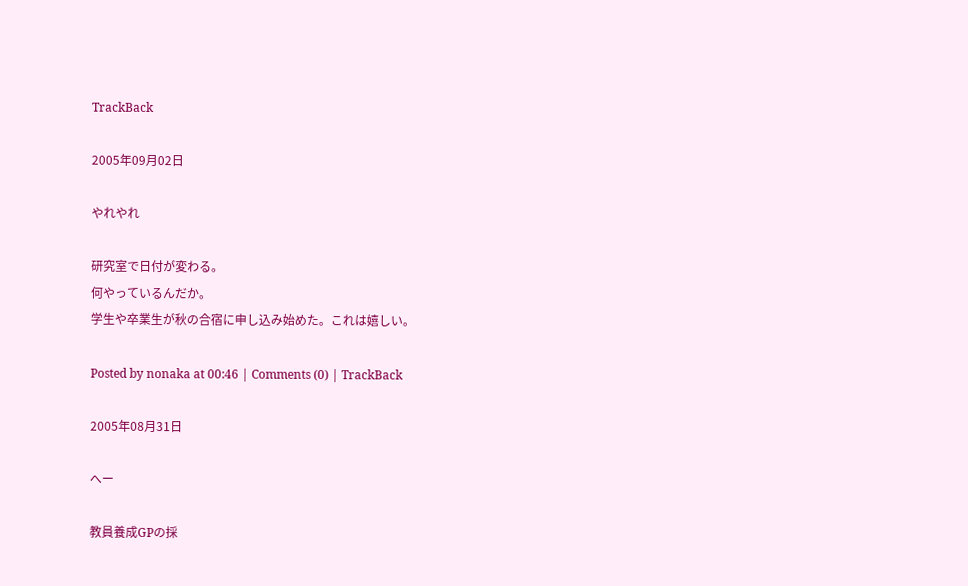TrackBack

2005年09月02日

やれやれ

研究室で日付が変わる。
何やっているんだか。
学生や卒業生が秋の合宿に申し込み始めた。これは嬉しい。

Posted by nonaka at 00:46 | Comments (0) | TrackBack

2005年08月31日

へー

教員養成GPの採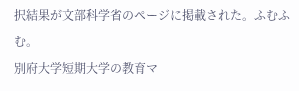択結果が文部科学省のページに掲載された。ふむふむ。
別府大学短期大学の教育マ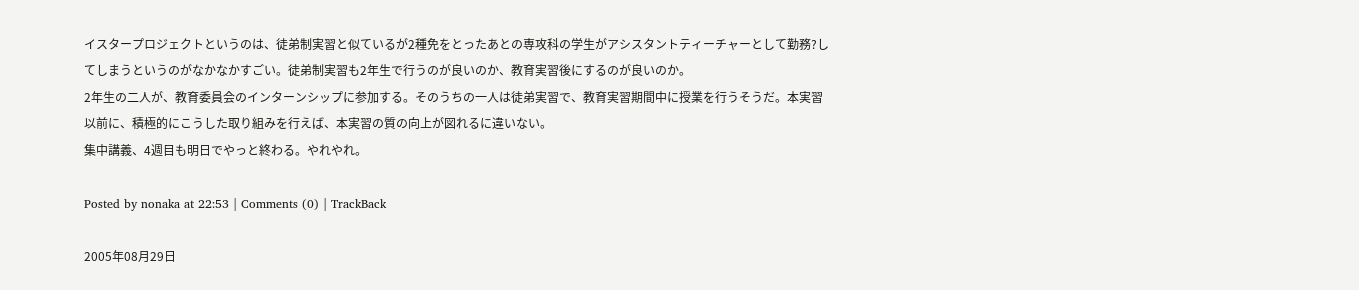イスタープロジェクトというのは、徒弟制実習と似ているが2種免をとったあとの専攻科の学生がアシスタントティーチャーとして勤務?してしまうというのがなかなかすごい。徒弟制実習も2年生で行うのが良いのか、教育実習後にするのが良いのか。
2年生の二人が、教育委員会のインターンシップに参加する。そのうちの一人は徒弟実習で、教育実習期間中に授業を行うそうだ。本実習以前に、積極的にこうした取り組みを行えば、本実習の質の向上が図れるに違いない。
集中講義、4週目も明日でやっと終わる。やれやれ。

Posted by nonaka at 22:53 | Comments (0) | TrackBack

2005年08月29日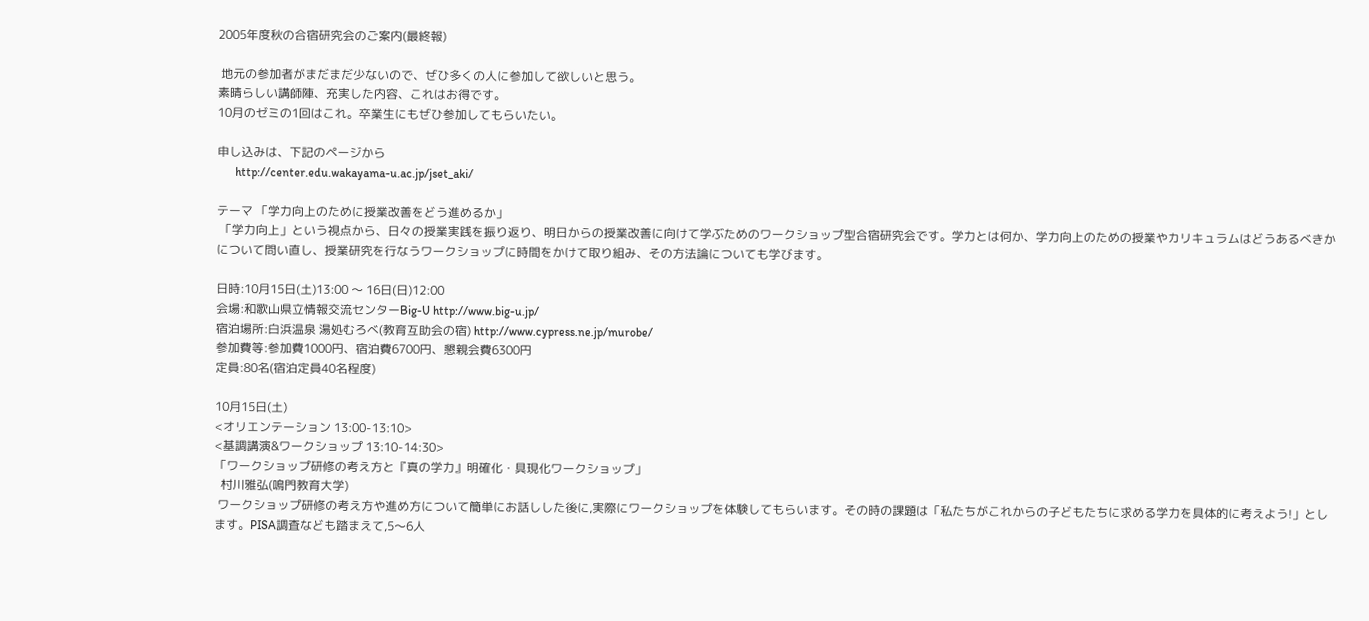2005年度秋の合宿研究会のご案内(最終報)

 地元の参加者がまだまだ少ないので、ぜひ多くの人に参加して欲しいと思う。
素晴らしい講師陣、充実した内容、これはお得です。
10月のゼミの1回はこれ。卒業生にもぜひ参加してもらいたい。

申し込みは、下記のページから
      http://center.edu.wakayama-u.ac.jp/jset_aki/

テーマ 「学力向上のために授業改善をどう進めるか」
 「学力向上」という視点から、日々の授業実践を振り返り、明日からの授業改善に向けて学ぶためのワークショップ型合宿研究会です。学力とは何か、学力向上のための授業やカリキュラムはどうあるべきかについて問い直し、授業研究を行なうワークショップに時間をかけて取り組み、その方法論についても学びます。

日時:10月15日(土)13:00 〜 16日(日)12:00
会場:和歌山県立情報交流センターBig-U http://www.big-u.jp/
宿泊場所:白浜温泉 湯処むろべ(教育互助会の宿) http://www.cypress.ne.jp/murobe/
参加費等:参加費1000円、宿泊費6700円、懇親会費6300円
定員:80名(宿泊定員40名程度)

10月15日(土)
<オリエンテーション 13:00-13:10>
<基調講演&ワークショップ 13:10-14:30>
「ワークショップ研修の考え方と『真の学力』明確化・具現化ワークショップ」
  村川雅弘(鳴門教育大学)
 ワークショップ研修の考え方や進め方について簡単にお話しした後に,実際にワークショップを体験してもらいます。その時の課題は「私たちがこれからの子どもたちに求める学力を具体的に考えよう!」とします。PISA調査なども踏まえて,5〜6人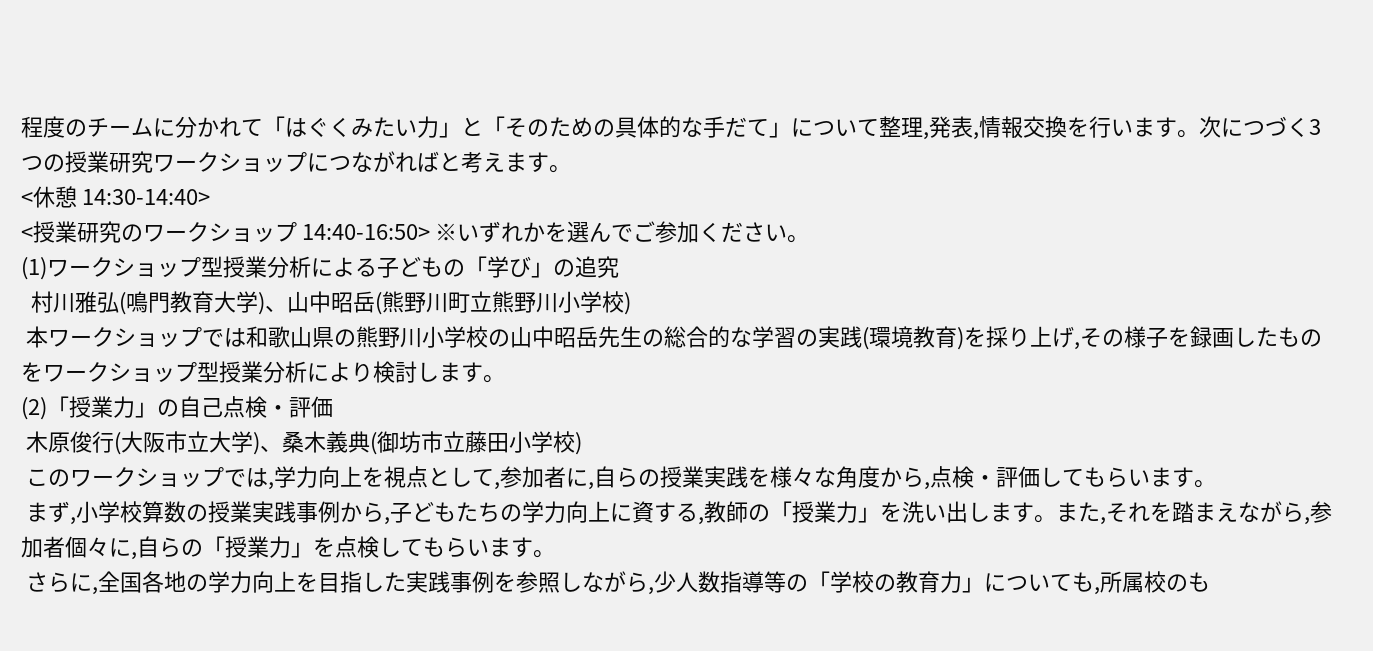程度のチームに分かれて「はぐくみたい力」と「そのための具体的な手だて」について整理,発表,情報交換を行います。次につづく3つの授業研究ワークショップにつながればと考えます。
<休憩 14:30-14:40>
<授業研究のワークショップ 14:40-16:50> ※いずれかを選んでご参加ください。
(1)ワークショップ型授業分析による子どもの「学び」の追究
  村川雅弘(鳴門教育大学)、山中昭岳(熊野川町立熊野川小学校)
 本ワークショップでは和歌山県の熊野川小学校の山中昭岳先生の総合的な学習の実践(環境教育)を採り上げ,その様子を録画したものをワークショップ型授業分析により検討します。
(2)「授業力」の自己点検・評価
 木原俊行(大阪市立大学)、桑木義典(御坊市立藤田小学校)
 このワークショップでは,学力向上を視点として,参加者に,自らの授業実践を様々な角度から,点検・評価してもらいます。
 まず,小学校算数の授業実践事例から,子どもたちの学力向上に資する,教師の「授業力」を洗い出します。また,それを踏まえながら,参加者個々に,自らの「授業力」を点検してもらいます。
 さらに,全国各地の学力向上を目指した実践事例を参照しながら,少人数指導等の「学校の教育力」についても,所属校のも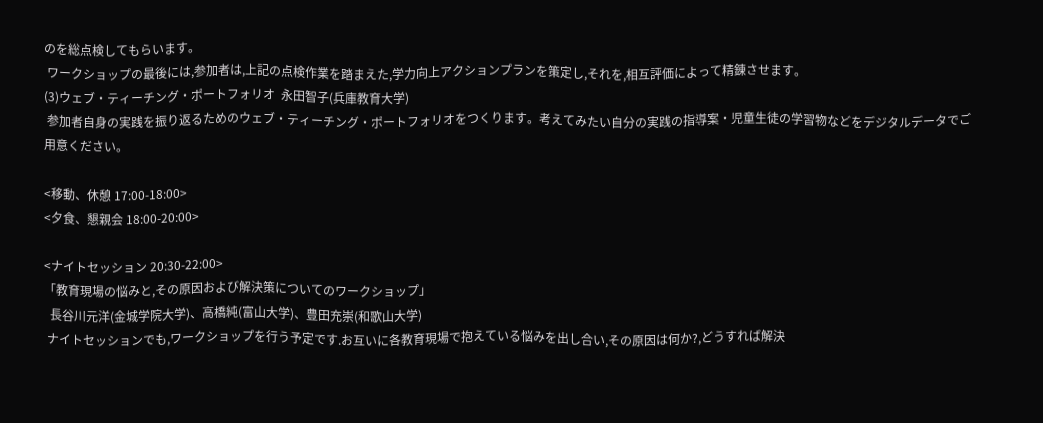のを総点検してもらいます。
 ワークショップの最後には,参加者は,上記の点検作業を踏まえた,学力向上アクションプランを策定し,それを,相互評価によって精錬させます。
(3)ウェブ・ティーチング・ポートフォリオ  永田智子(兵庫教育大学)
 参加者自身の実践を振り返るためのウェブ・ティーチング・ポートフォリオをつくります。考えてみたい自分の実践の指導案・児童生徒の学習物などをデジタルデータでご用意ください。

<移動、休憩 17:00-18:00>
<夕食、懇親会 18:00-20:00>

<ナイトセッション 20:30-22:00>
「教育現場の悩みと,その原因および解決策についてのワークショップ」
  長谷川元洋(金城学院大学)、高橋純(富山大学)、豊田充崇(和歌山大学)
 ナイトセッションでも,ワークショップを行う予定です.お互いに各教育現場で抱えている悩みを出し合い,その原因は何か?,どうすれば解決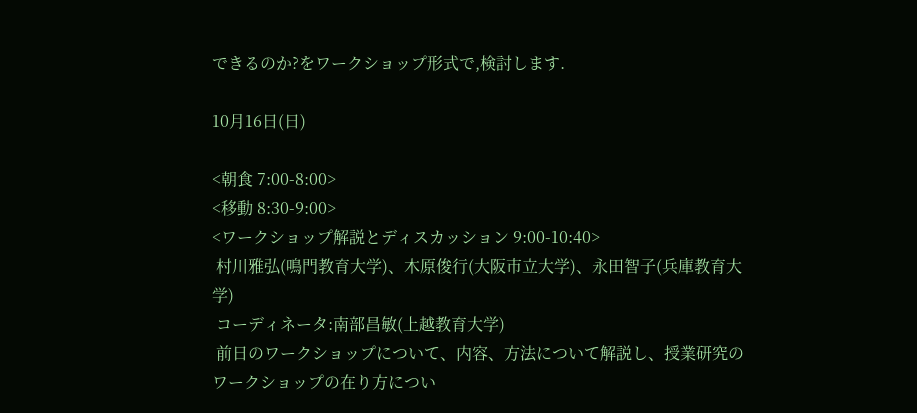できるのか?をワークショップ形式で,検討します.

10月16日(日)

<朝食 7:00-8:00>
<移動 8:30-9:00>
<ワークショップ解説とディスカッション 9:00-10:40>
 村川雅弘(鳴門教育大学)、木原俊行(大阪市立大学)、永田智子(兵庫教育大学)
 コーディネータ:南部昌敏(上越教育大学)
 前日のワークショップについて、内容、方法について解説し、授業研究のワークショップの在り方につい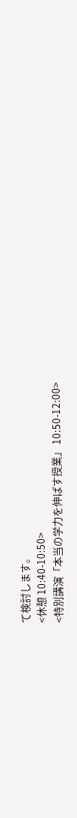て検討します。
<休憩 10:40-10:50>
<特別講演「本当の学力を伸ばす授業」 10:50-12:00>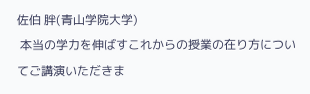佐伯 胖(青山学院大学)
 本当の学力を伸ばすこれからの授業の在り方についてご講演いただきま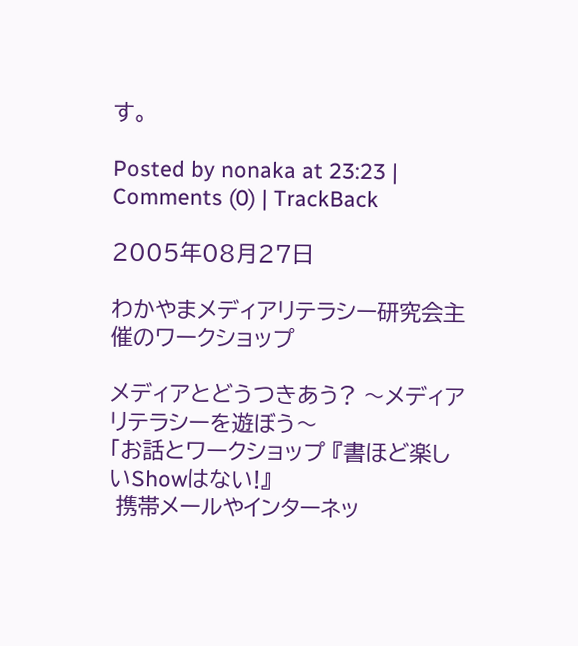す。

Posted by nonaka at 23:23 | Comments (0) | TrackBack

2005年08月27日

わかやまメディアリテラシー研究会主催のワークショップ

メディアとどうつきあう? 〜メディアリテラシーを遊ぼう〜
「お話とワークショップ 『書ほど楽しいShowはない!』
 携帯メールやインターネッ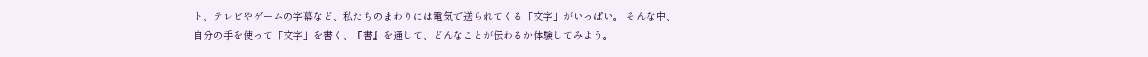ト、テレビやゲームの字幕など、私たちのまわりには電気で送られてくる「文字」がいっぱい。 そんな中、自分の手を使って「文字」を書く、『書』を通して、どんなことが伝わるか体験してみよう。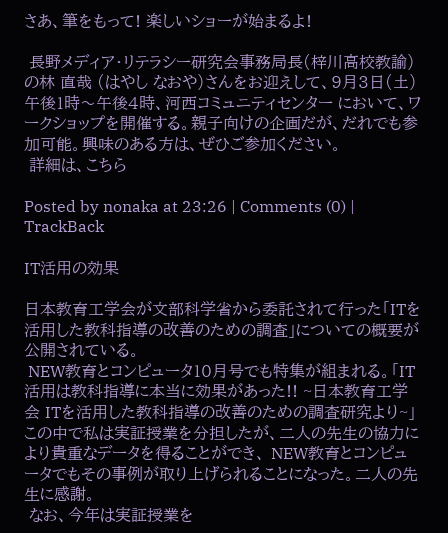さあ、筆をもって! 楽しいショーが始まるよ!

 長野メディア・リテラシー研究会事務局長(梓川高校教諭)の林 直哉 (はやし なおや)さんをお迎えして、9月3日(土) 午後1時〜午後4時、河西コミュニティセンター において、ワークショップを開催する。親子向けの企画だが、だれでも参加可能。興味のある方は、ぜひご参加ください。
 詳細は、こちら

Posted by nonaka at 23:26 | Comments (0) | TrackBack

IT活用の効果

日本教育工学会が文部科学省から委託されて行った「ITを活用した教科指導の改善のための調査」についての概要が公開されている。
 NEW教育とコンピュータ10月号でも特集が組まれる。「IT活用は教科指導に本当に効果があった!! ~日本教育工学会 ITを活用した教科指導の改善のための調査研究より~」
この中で私は実証授業を分担したが、二人の先生の協力により貴重なデータを得ることができ、 NEW教育とコンピュータでもその事例が取り上げられることになった。二人の先生に感謝。
 なお、今年は実証授業を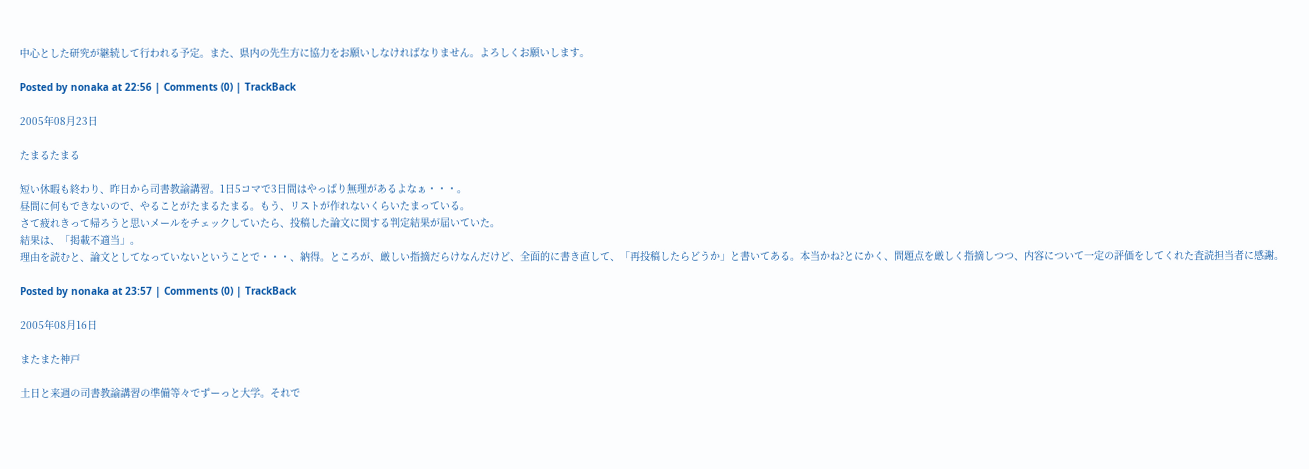中心とした研究が継続して行われる予定。また、県内の先生方に協力をお願いしなければなりません。よろしくお願いします。

Posted by nonaka at 22:56 | Comments (0) | TrackBack

2005年08月23日

たまるたまる

短い休暇も終わり、昨日から司書教諭講習。1日5コマで3日間はやっぱり無理があるよなぁ・・・。
昼間に何もできないので、やることがたまるたまる。もう、リストが作れないくらいたまっている。
さて疲れきって帰ろうと思いメールをチェックしていたら、投稿した論文に関する判定結果が届いていた。
結果は、「掲載不適当」。
理由を読むと、論文としてなっていないということで・・・、納得。ところが、厳しい指摘だらけなんだけど、全面的に書き直して、「再投稿したらどうか」と書いてある。本当かね?とにかく、問題点を厳しく指摘しつつ、内容について一定の評価をしてくれた査読担当者に感謝。

Posted by nonaka at 23:57 | Comments (0) | TrackBack

2005年08月16日

またまた神戸

土日と来週の司書教諭講習の準備等々でずーっと大学。それで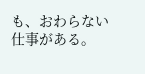も、おわらない仕事がある。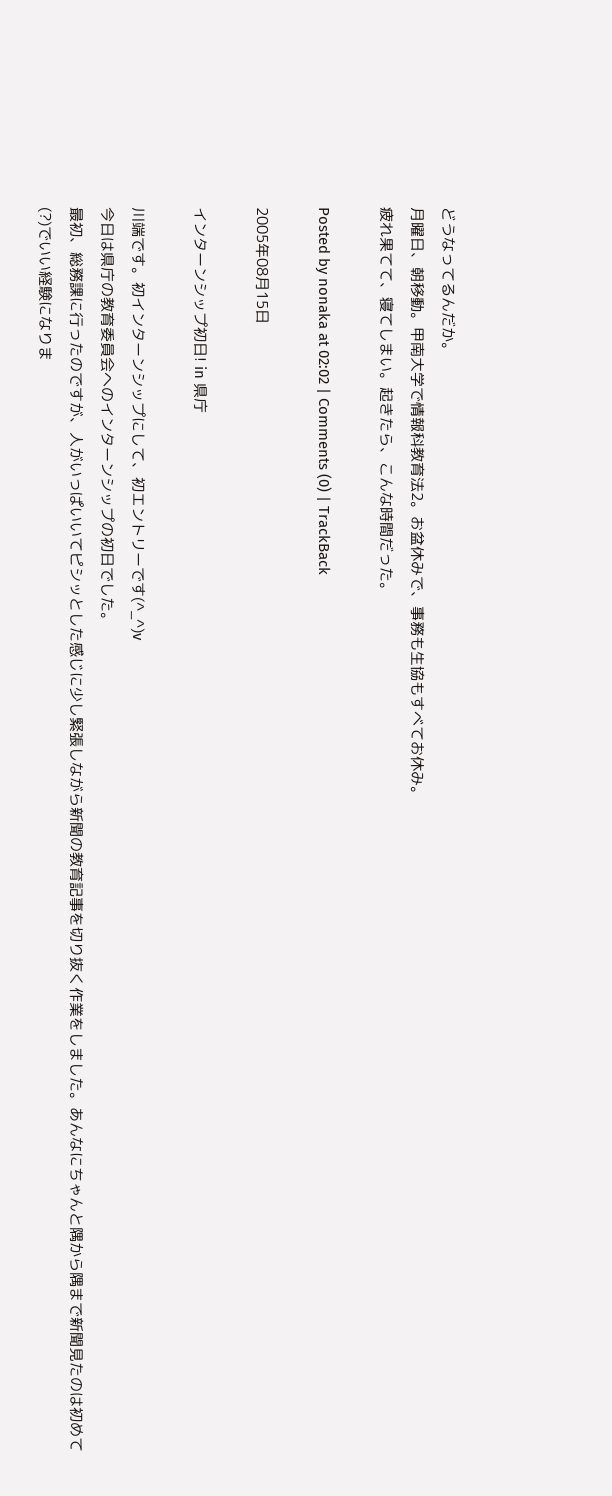どうなってるんだか。
月曜日、朝移動。甲南大学で情報科教育法2。お盆休みで、事務も生協もすべてお休み。
疲れ果てて、寝てしまい。起きたら、こんな時間だった。

Posted by nonaka at 02:02 | Comments (0) | TrackBack

2005年08月15日

インターンシップ初日! in 県庁

川端です。初インターンシップにして、初エントリーです(^_^)v
今日は県庁の教育委員会へのインターンシップの初日でした。
最初、総務課に行ったのですが、人がいっぱいいてピシッとした感じに少し緊張しながら新聞の教育記事を切り抜く作業をしました。あんなにちゃんと隅から隅まで新聞見たのは初めて(?)でいい経験になりま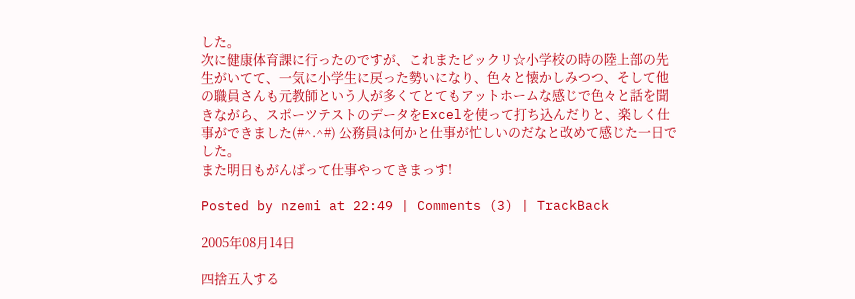した。
次に健康体育課に行ったのですが、これまたビックリ☆小学校の時の陸上部の先生がいてて、一気に小学生に戻った勢いになり、色々と懐かしみつつ、そして他の職員さんも元教師という人が多くてとてもアットホームな感じで色々と話を聞きながら、スポーツテストのデータをExcelを使って打ち込んだりと、楽しく仕事ができました(#^.^#) 公務員は何かと仕事が忙しいのだなと改めて感じた一日でした。
また明日もがんばって仕事やってきまっす!

Posted by nzemi at 22:49 | Comments (3) | TrackBack

2005年08月14日

四捨五入する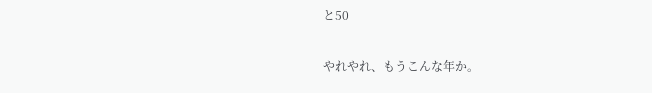と50

やれやれ、もうこんな年か。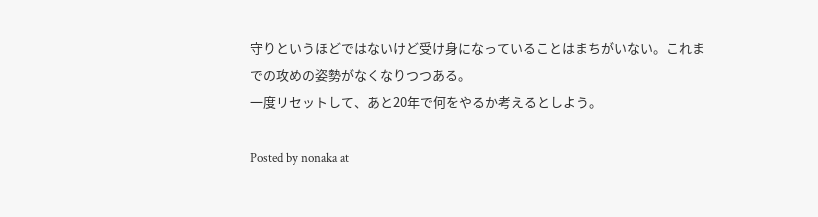守りというほどではないけど受け身になっていることはまちがいない。これまでの攻めの姿勢がなくなりつつある。
一度リセットして、あと20年で何をやるか考えるとしよう。

Posted by nonaka at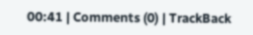00:41 | Comments (0) | TrackBack